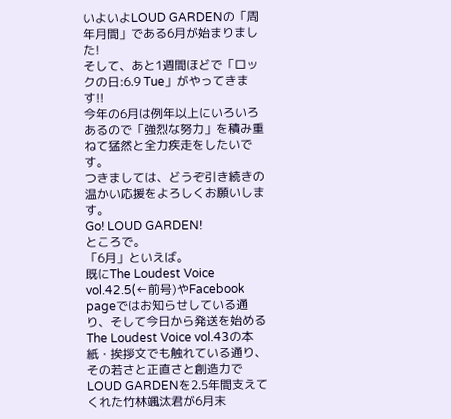いよいよLOUD GARDENの「周年月間」である6月が始まりました!
そして、あと1週間ほどで「ロックの日:6.9 Tue」がやってきます!!
今年の6月は例年以上にいろいろあるので「強烈な努力」を積み重ねて猛然と全力疾走をしたいです。
つきましては、どうぞ引き続きの温かい応援をよろしくお願いします。
Go! LOUD GARDEN!
ところで。
「6月」といえば。
既にThe Loudest Voice vol.42.5(←前号)やFacebook pageではお知らせしている通り、そして今日から発送を始めるThe Loudest Voice vol.43の本紙・挨拶文でも触れている通り、その若さと正直さと創造力でLOUD GARDENを2.5年間支えてくれた竹林颯汰君が6月末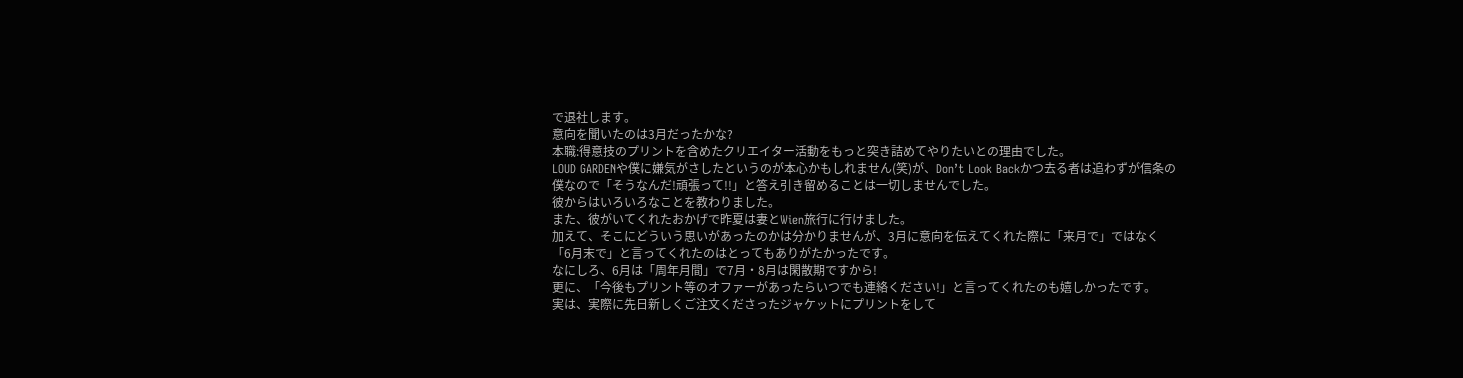で退社します。
意向を聞いたのは3月だったかな?
本職:得意技のプリントを含めたクリエイター活動をもっと突き詰めてやりたいとの理由でした。
LOUD GARDENや僕に嫌気がさしたというのが本心かもしれません(笑)が、Don’t Look Backかつ去る者は追わずが信条の僕なので「そうなんだ!頑張って!!」と答え引き留めることは一切しませんでした。
彼からはいろいろなことを教わりました。
また、彼がいてくれたおかげで昨夏は妻とWien旅行に行けました。
加えて、そこにどういう思いがあったのかは分かりませんが、3月に意向を伝えてくれた際に「来月で」ではなく「6月末で」と言ってくれたのはとってもありがたかったです。
なにしろ、6月は「周年月間」で7月・8月は閑散期ですから!
更に、「今後もプリント等のオファーがあったらいつでも連絡ください!」と言ってくれたのも嬉しかったです。
実は、実際に先日新しくご注文くださったジャケットにプリントをして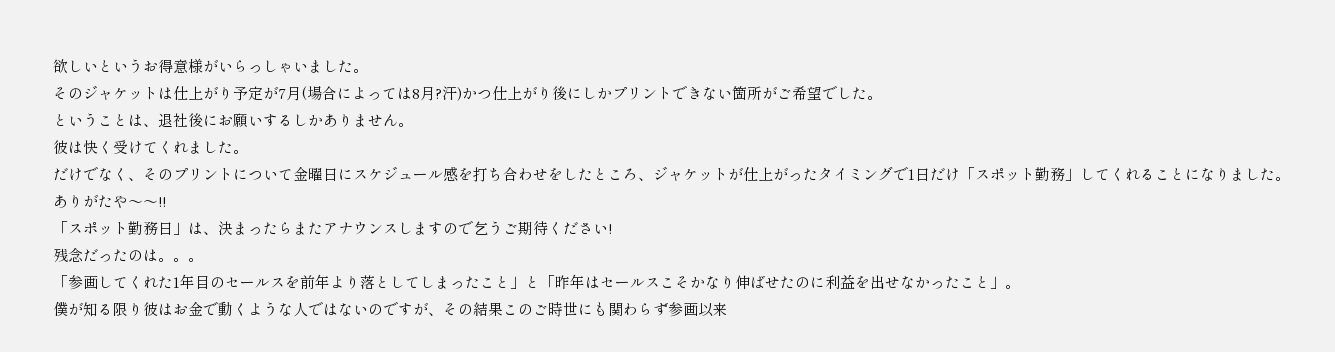欲しいというお得意様がいらっしゃいました。
そのジャケットは仕上がり予定が7月(場合によっては8月?汗)かつ仕上がり後にしかプリントできない箇所がご希望でした。
ということは、退社後にお願いするしかありません。
彼は快く受けてくれました。
だけでなく、そのプリントについて金曜日にスケジュール感を打ち合わせをしたところ、ジャケットが仕上がったタイミングで1日だけ「スポット勤務」してくれることになりました。
ありがたや〜〜!!
「スポット勤務日」は、決まったらまたアナウンスしますので乞うご期待ください!
残念だったのは。。。
「参画してくれた1年目のセールスを前年より落としてしまったこと」と「昨年はセールスこそかなり伸ばせたのに利益を出せなかったこと」。
僕が知る限り彼はお金で動くような人ではないのですが、その結果このご時世にも関わらず参画以来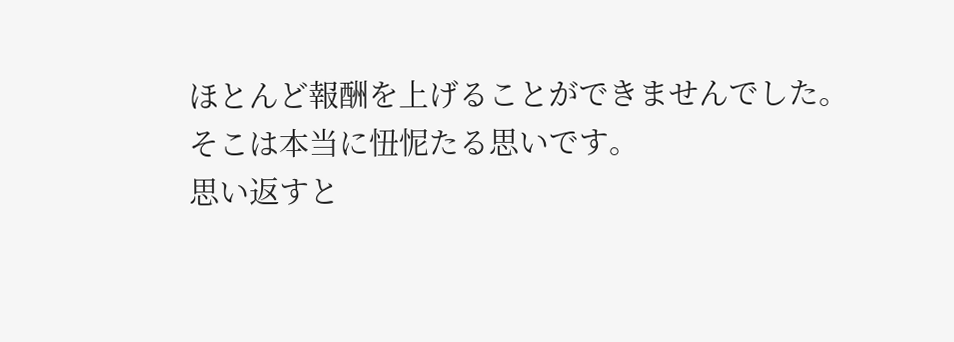ほとんど報酬を上げることができませんでした。
そこは本当に忸怩たる思いです。
思い返すと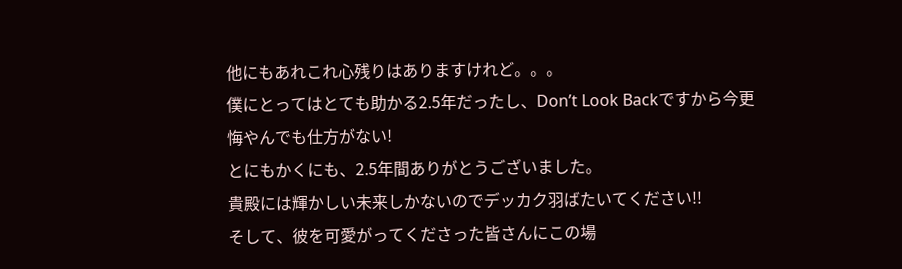他にもあれこれ心残りはありますけれど。。。
僕にとってはとても助かる2.5年だったし、Don’t Look Backですから今更悔やんでも仕方がない!
とにもかくにも、2.5年間ありがとうございました。
貴殿には輝かしい未来しかないのでデッカク羽ばたいてください!!
そして、彼を可愛がってくださった皆さんにこの場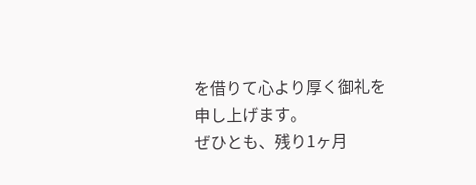を借りて心より厚く御礼を申し上げます。
ぜひとも、残り1ヶ月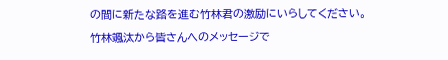の間に新たな路を進む竹林君の激励にいらしてください。
竹林颯汰から皆さんへのメッセージで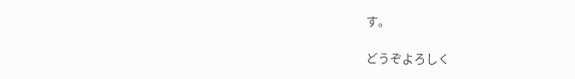す。

どうぞよろしく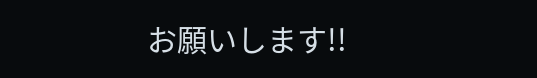お願いします!!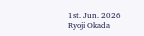1st. Jun. 2026
Ryoji Okada